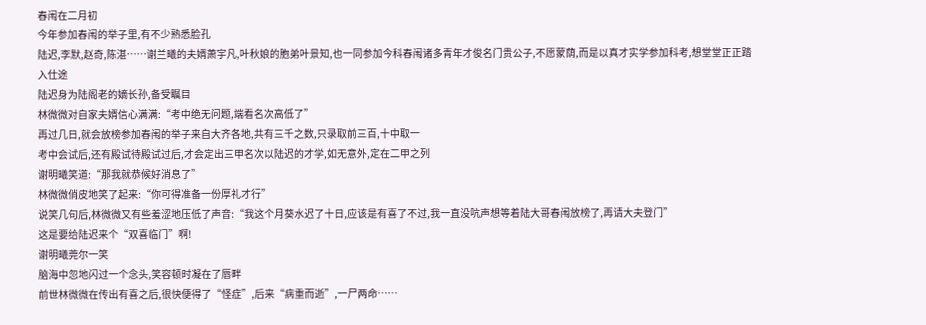春闱在二月初
今年参加春闱的举子里,有不少熟悉脸孔
陆迟,李默,赵奇,陈湛……谢兰曦的夫婿萧宇凡,叶秋娘的胞弟叶景知,也一同参加今科春闱诸多青年才俊名门贵公子,不愿蒙荫,而是以真才实学参加科考,想堂堂正正踏入仕途
陆迟身为陆阁老的嫡长孙,备受瞩目
林微微对自家夫婿信心满满:“考中绝无问题,端看名次高低了”
再过几日,就会放榜参加春闱的举子来自大齐各地,共有三千之数,只录取前三百,十中取一
考中会试后,还有殿试待殿试过后,才会定出三甲名次以陆迟的才学,如无意外,定在二甲之列
谢明曦笑道:“那我就恭候好消息了”
林微微俏皮地笑了起来:“你可得准备一份厚礼才行”
说笑几句后,林微微又有些羞涩地压低了声音:“我这个月葵水迟了十日,应该是有喜了不过,我一直没吭声想等着陆大哥春闱放榜了,再请大夫登门”
这是要给陆迟来个“双喜临门”啊!
谢明曦莞尔一笑
脑海中忽地闪过一个念头,笑容顿时凝在了唇畔
前世林微微在传出有喜之后,很快便得了“怪症”,后来“病重而逝”,一尸两命……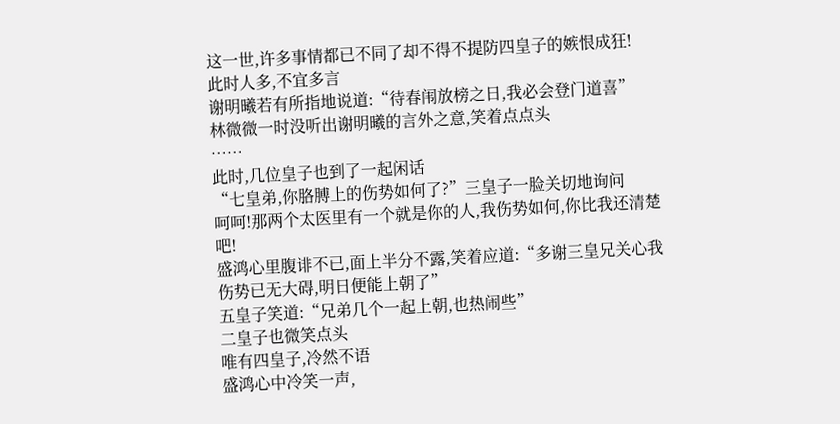这一世,许多事情都已不同了却不得不提防四皇子的嫉恨成狂!
此时人多,不宜多言
谢明曦若有所指地说道:“待春闱放榜之日,我必会登门道喜”
林微微一时没听出谢明曦的言外之意,笑着点点头
……
此时,几位皇子也到了一起闲话
“七皇弟,你胳膊上的伤势如何了?”三皇子一脸关切地询问
呵呵!那两个太医里有一个就是你的人,我伤势如何,你比我还清楚吧!
盛鸿心里腹诽不已,面上半分不露,笑着应道:“多谢三皇兄关心我伤势已无大碍,明日便能上朝了”
五皇子笑道:“兄弟几个一起上朝,也热闹些”
二皇子也微笑点头
唯有四皇子,冷然不语
盛鸿心中冷笑一声,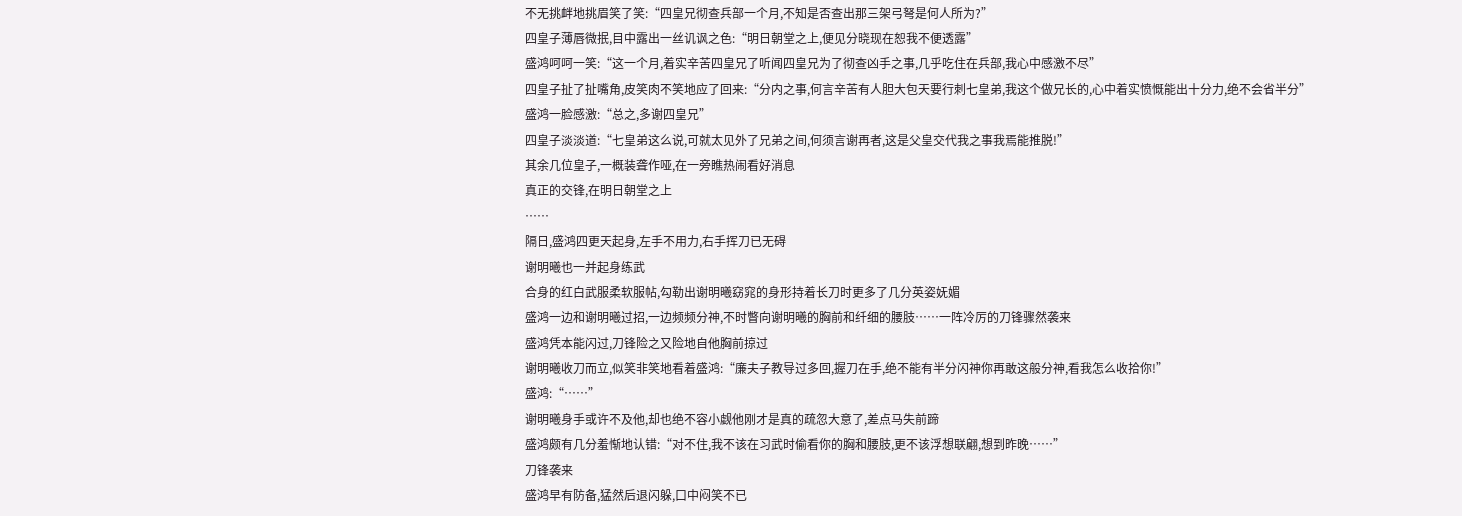不无挑衅地挑眉笑了笑:“四皇兄彻查兵部一个月,不知是否查出那三架弓弩是何人所为?”
四皇子薄唇微抿,目中露出一丝讥讽之色:“明日朝堂之上,便见分晓现在恕我不便透露”
盛鸿呵呵一笑:“这一个月,着实辛苦四皇兄了听闻四皇兄为了彻查凶手之事,几乎吃住在兵部,我心中感激不尽”
四皇子扯了扯嘴角,皮笑肉不笑地应了回来:“分内之事,何言辛苦有人胆大包天要行刺七皇弟,我这个做兄长的,心中着实愤慨能出十分力,绝不会省半分”
盛鸿一脸感激:“总之,多谢四皇兄”
四皇子淡淡道:“七皇弟这么说,可就太见外了兄弟之间,何须言谢再者,这是父皇交代我之事我焉能推脱!”
其余几位皇子,一概装聋作哑,在一旁瞧热闹看好消息
真正的交锋,在明日朝堂之上
……
隔日,盛鸿四更天起身,左手不用力,右手挥刀已无碍
谢明曦也一并起身练武
合身的红白武服柔软服帖,勾勒出谢明曦窈窕的身形持着长刀时更多了几分英姿妩媚
盛鸿一边和谢明曦过招,一边频频分神,不时瞥向谢明曦的胸前和纤细的腰肢……一阵冷厉的刀锋骤然袭来
盛鸿凭本能闪过,刀锋险之又险地自他胸前掠过
谢明曦收刀而立,似笑非笑地看着盛鸿:“廉夫子教导过多回,握刀在手,绝不能有半分闪神你再敢这般分神,看我怎么收拾你!”
盛鸿:“……”
谢明曦身手或许不及他,却也绝不容小觑他刚才是真的疏忽大意了,差点马失前蹄
盛鸿颇有几分羞惭地认错:“对不住,我不该在习武时偷看你的胸和腰肢,更不该浮想联翩,想到昨晚……”
刀锋袭来
盛鸿早有防备,猛然后退闪躲,口中闷笑不已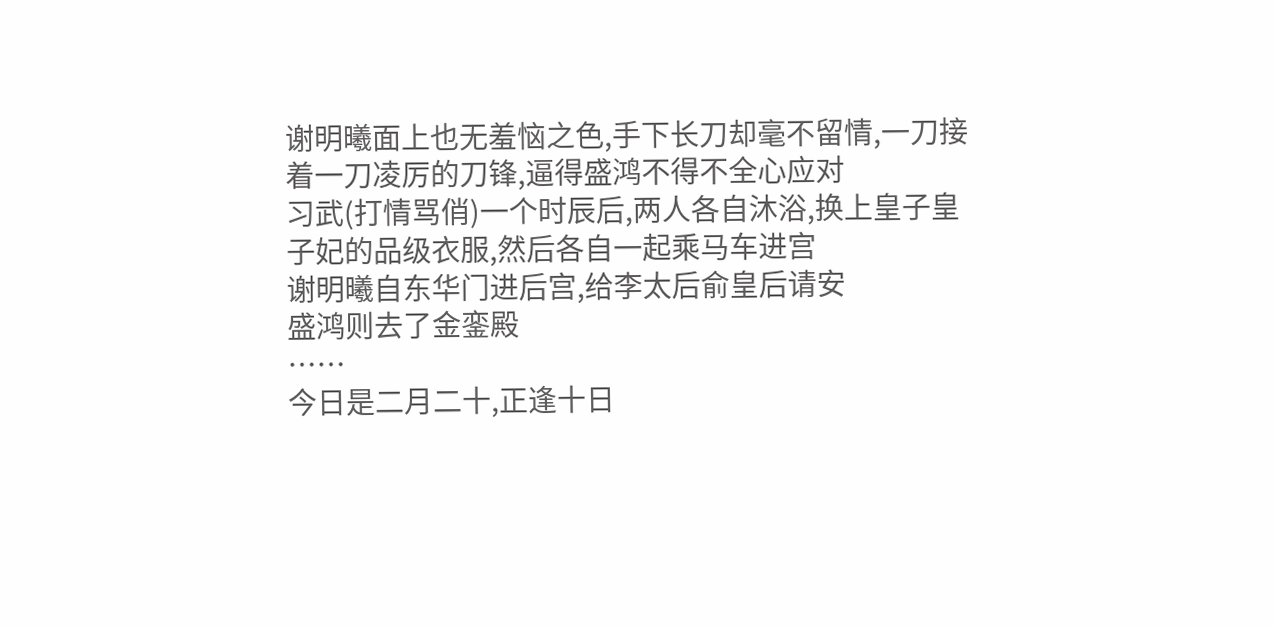谢明曦面上也无羞恼之色,手下长刀却毫不留情,一刀接着一刀凌厉的刀锋,逼得盛鸿不得不全心应对
习武(打情骂俏)一个时辰后,两人各自沐浴,换上皇子皇子妃的品级衣服,然后各自一起乘马车进宫
谢明曦自东华门进后宫,给李太后俞皇后请安
盛鸿则去了金銮殿
……
今日是二月二十,正逢十日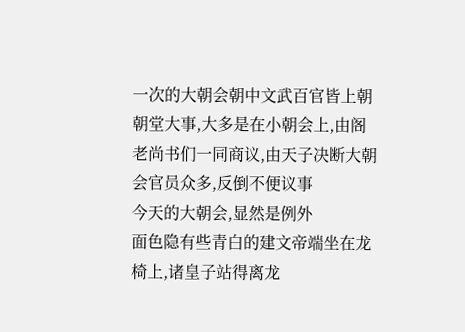一次的大朝会朝中文武百官皆上朝
朝堂大事,大多是在小朝会上,由阁老尚书们一同商议,由天子决断大朝会官员众多,反倒不便议事
今天的大朝会,显然是例外
面色隐有些青白的建文帝端坐在龙椅上,诸皇子站得离龙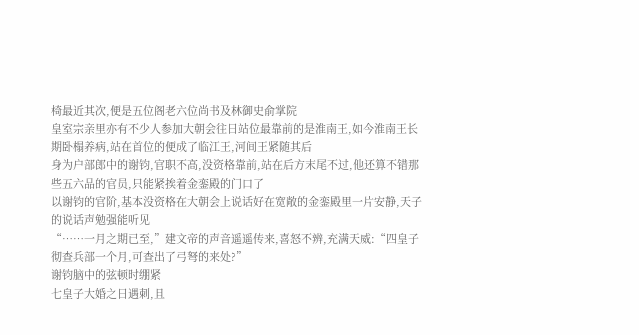椅最近其次,便是五位阁老六位尚书及林御史俞掌院
皇室宗亲里亦有不少人参加大朝会往日站位最靠前的是淮南王,如今淮南王长期卧榻养病,站在首位的便成了临江王,河间王紧随其后
身为户部郎中的谢钧,官职不高,没资格靠前,站在后方末尾不过,他还算不错那些五六品的官员,只能紧挨着金銮殿的门口了
以谢钧的官阶,基本没资格在大朝会上说话好在宽敞的金銮殿里一片安静,天子的说话声勉强能听见
“……一月之期已至,”建文帝的声音遥遥传来,喜怒不辨,充满天威:“四皇子彻查兵部一个月,可查出了弓弩的来处?”
谢钧脑中的弦顿时绷紧
七皇子大婚之日遇刺,且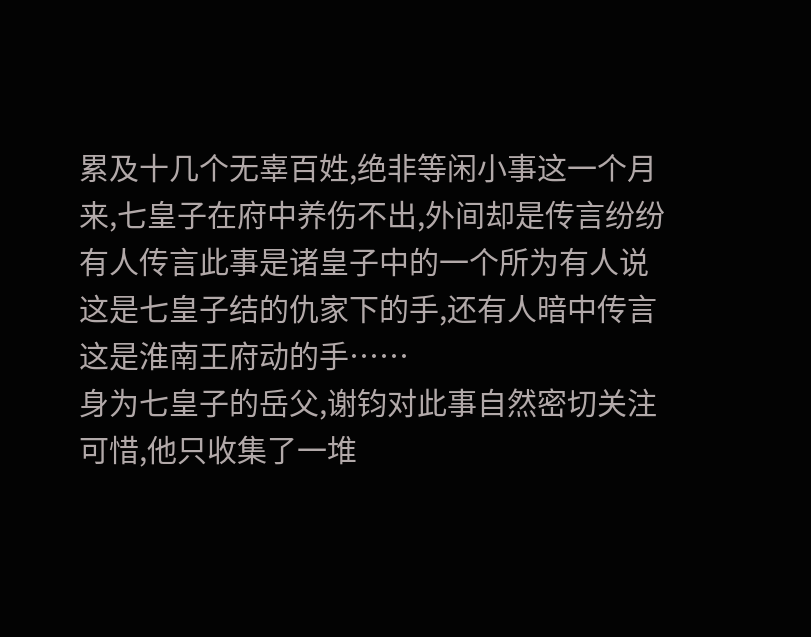累及十几个无辜百姓,绝非等闲小事这一个月来,七皇子在府中养伤不出,外间却是传言纷纷
有人传言此事是诸皇子中的一个所为有人说这是七皇子结的仇家下的手,还有人暗中传言这是淮南王府动的手……
身为七皇子的岳父,谢钧对此事自然密切关注可惜,他只收集了一堆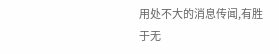用处不大的消息传闻,有胜于无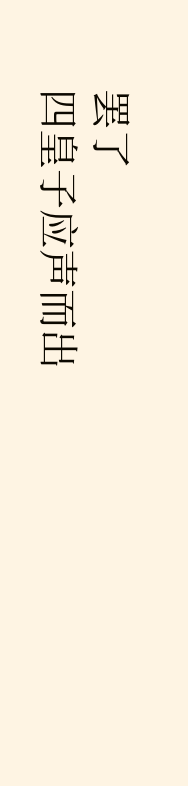罢了
四皇子应声而出